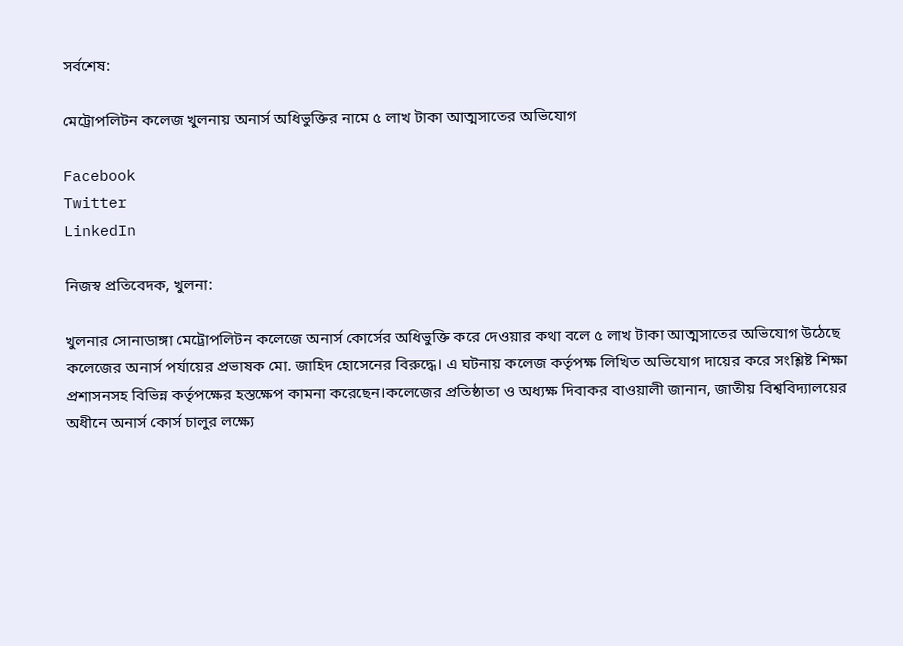সর্বশেষ:

মেট্রোপলিটন কলেজ খুলনায় অনার্স অধিভুক্তির নামে ৫ লাখ টাকা আত্মসাতের অভিযোগ

Facebook
Twitter
LinkedIn

নিজস্ব প্রতিবেদক, খুলনা:

খুলনার সোনাডাঙ্গা মেট্রোপলিটন কলেজে অনার্স কোর্সের অধিভুক্তি করে দেওয়ার কথা বলে ৫ লাখ টাকা আত্মসাতের অভিযোগ উঠেছে কলেজের অনার্স পর্যায়ের প্রভাষক মো. জাহিদ হোসেনের বিরুদ্ধে। এ ঘটনায় কলেজ কর্তৃপক্ষ লিখিত অভিযোগ দায়ের করে সংশ্লিষ্ট শিক্ষা প্রশাসনসহ বিভিন্ন কর্তৃপক্ষের হস্তক্ষেপ কামনা করেছেন।কলেজের প্রতিষ্ঠাতা ও অধ্যক্ষ দিবাকর বাওয়ালী জানান, জাতীয় বিশ্ববিদ্যালয়ের অধীনে অনার্স কোর্স চালুর লক্ষ্যে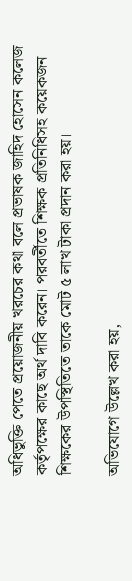অধিভুক্তি পেতে প্রয়োজনীয় খরচের কথা বলে প্রভাষক জাহিদ হোসেন কলেজ কর্তৃপক্ষের কাছে অর্থ দাবি করেন। পরবর্তীতে শিক্ষক প্রতিনিধিসহ কয়েকজন শিক্ষকের উপস্থিতিতে তাকে মোট ৫ লাখ টাকা প্রদান করা হয়।

অভিযোগে উল্লেখ করা হয়,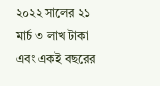২০২২ সালের ২১ মার্চ ৩ লাখ টাকা এবং একই বছরের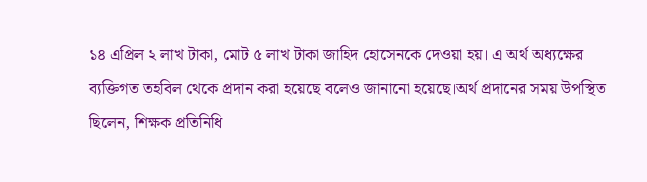১৪ এপ্রিল ২ লাখ টাকা, মোট ৫ লাখ টাকা জাহিদ হোসেনকে দেওয়া হয়। এ অর্থ অধ্যক্ষের ব্যক্তিগত তহবিল থেকে প্রদান করা হয়েছে বলেও জানানো হয়েছে।অর্থ প্রদানের সময় উপস্থিত ছিলেন, শিক্ষক প্রতিনিধি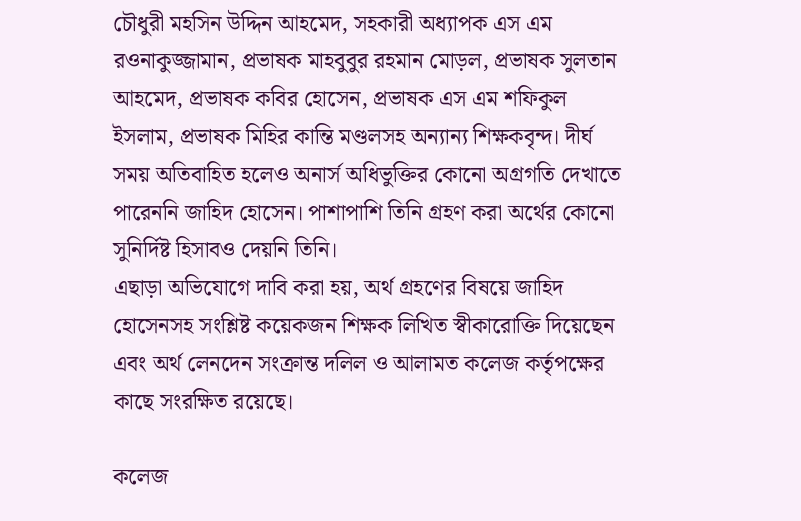চৌধুরী মহসিন উদ্দিন আহমেদ, সহকারী অধ্যাপক এস এম রওনাকুজ্জামান, প্রভাষক মাহবুবুর রহমান মোড়ল, প্রভাষক সুলতান আহমেদ, প্রভাষক কবির হোসেন, প্রভাষক এস এম শফিকুল ইসলাম, প্রভাষক মিহির কান্তি মণ্ডলসহ অন্যান্য শিক্ষকবৃন্দ। দীর্ঘ সময় অতিবাহিত হলেও অনার্স অধিভুক্তির কোনো অগ্রগতি দেখাতে পারেননি জাহিদ হোসেন। পাশাপাশি তিনি গ্রহণ করা অর্থের কোনো সুনির্দিষ্ট হিসাবও দেয়নি তিনি।
এছাড়া অভিযোগে দাবি করা হয়, অর্থ গ্রহণের বিষয়ে জাহিদ হোসেনসহ সংশ্লিষ্ট কয়েকজন শিক্ষক লিখিত স্বীকারোক্তি দিয়েছেন এবং অর্থ লেনদেন সংক্রান্ত দলিল ও আলামত কলেজ কর্তৃপক্ষের কাছে সংরক্ষিত রয়েছে।

কলেজ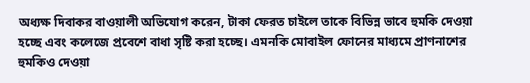অধ্যক্ষ দিবাকর বাওয়ালী অভিযোগ করেন, টাকা ফেরত চাইলে তাকে বিভিন্ন ভাবে হুমকি দেওয়া হচ্ছে এবং কলেজে প্রবেশে বাধা সৃষ্টি করা হচ্ছে। এমনকি মোবাইল ফোনের মাধ্যমে প্রাণনাশের হুমকিও দেওয়া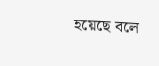হয়েছে বলে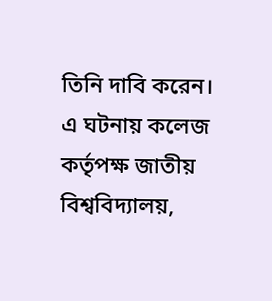তিনি দাবি করেন। এ ঘটনায় কলেজ কর্তৃপক্ষ জাতীয় বিশ্ববিদ্যালয়,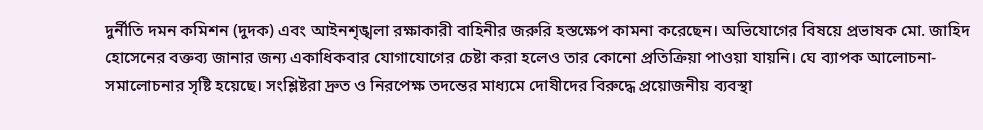দুর্নীতি দমন কমিশন (দুদক) এবং আইনশৃঙ্খলা রক্ষাকারী বাহিনীর জরুরি হস্তক্ষেপ কামনা করেছেন। অভিযোগের বিষয়ে প্রভাষক মো. জাহিদ হোসেনের বক্তব্য জানার জন্য একাধিকবার যোগাযোগের চেষ্টা করা হলেও তার কোনো প্রতিক্রিয়া পাওয়া যায়নি। ঘে ব্যাপক আলোচনা-সমালোচনার সৃষ্টি হয়েছে। সংশ্লিষ্টরা দ্রুত ও নিরপেক্ষ তদন্তের মাধ্যমে দোষীদের বিরুদ্ধে প্রয়োজনীয় ব্যবস্থা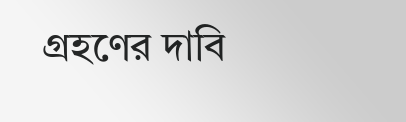গ্রহণের দাবি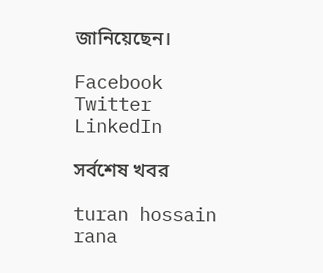জানিয়েছেন।

Facebook
Twitter
LinkedIn

সর্বশেষ খবর

turan hossain rana